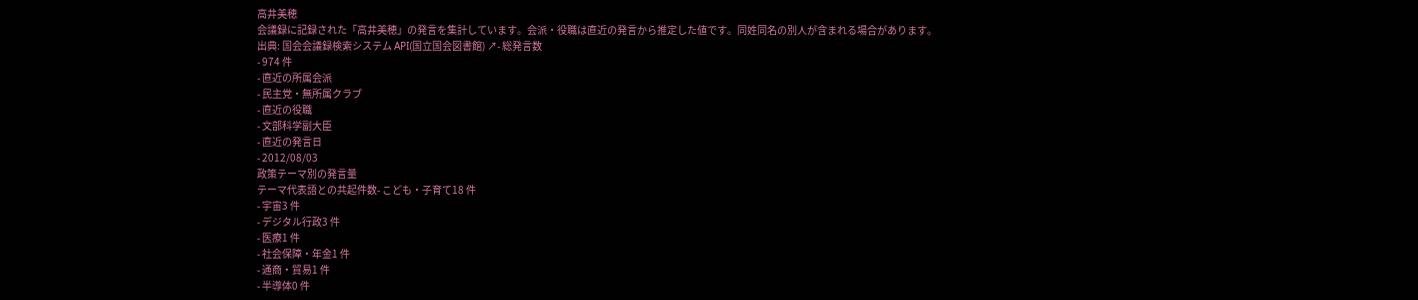高井美穂
会議録に記録された「高井美穂」の発言を集計しています。会派・役職は直近の発言から推定した値です。同姓同名の別人が含まれる場合があります。
出典: 国会会議録検索システム API(国立国会図書館) ↗- 総発言数
- 974 件
- 直近の所属会派
- 民主党・無所属クラブ
- 直近の役職
- 文部科学副大臣
- 直近の発言日
- 2012/08/03
政策テーマ別の発言量
テーマ代表語との共起件数- こども・子育て18 件
- 宇宙3 件
- デジタル行政3 件
- 医療1 件
- 社会保障・年金1 件
- 通商・貿易1 件
- 半導体0 件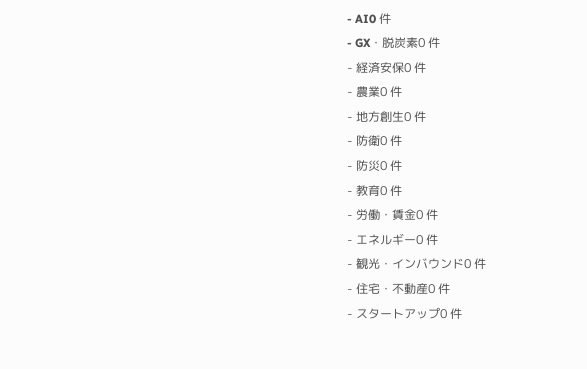- AI0 件
- GX・脱炭素0 件
- 経済安保0 件
- 農業0 件
- 地方創生0 件
- 防衛0 件
- 防災0 件
- 教育0 件
- 労働・賃金0 件
- エネルギー0 件
- 観光・インバウンド0 件
- 住宅・不動産0 件
- スタートアップ0 件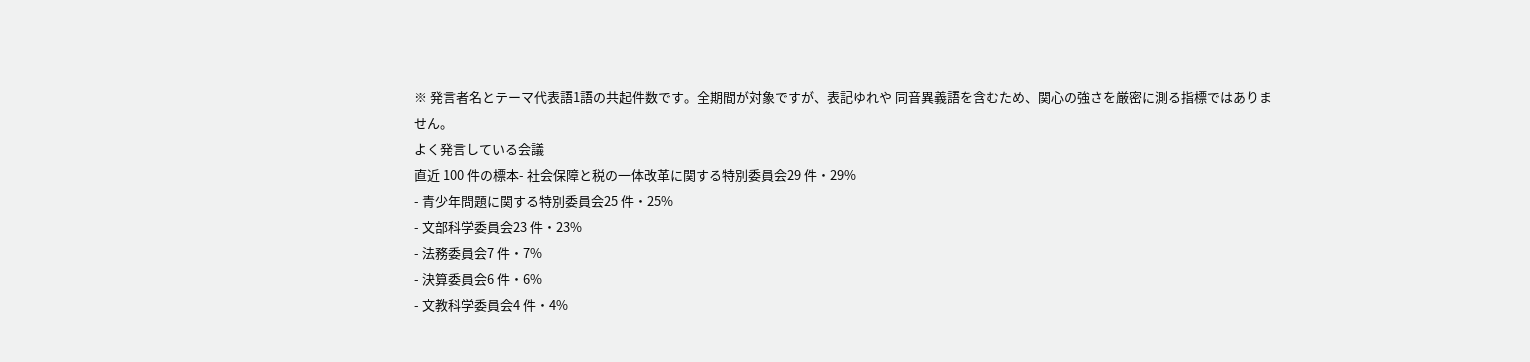※ 発言者名とテーマ代表語1語の共起件数です。全期間が対象ですが、表記ゆれや 同音異義語を含むため、関心の強さを厳密に測る指標ではありません。
よく発言している会議
直近 100 件の標本- 社会保障と税の一体改革に関する特別委員会29 件・29%
- 青少年問題に関する特別委員会25 件・25%
- 文部科学委員会23 件・23%
- 法務委員会7 件・7%
- 決算委員会6 件・6%
- 文教科学委員会4 件・4%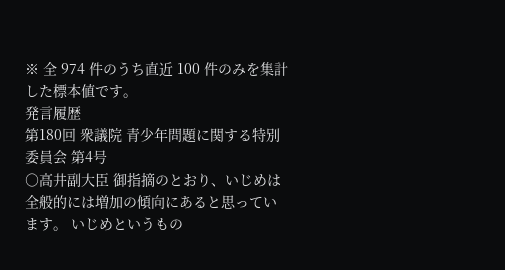※ 全 974 件のうち直近 100 件のみを集計した標本値です。
発言履歴
第180回 衆議院 青少年問題に関する特別委員会 第4号
○高井副大臣 御指摘のとおり、いじめは全般的には増加の傾向にあると思っています。 いじめというもの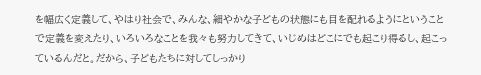を幅広く定義して、やはり社会で、みんな、細やかな子どもの状態にも目を配れるようにということで定義を変えたり、いろいろなことを我々も努力してきて、いじめはどこにでも起こり得るし、起こっているんだと。だから、子どもたちに対してしっかり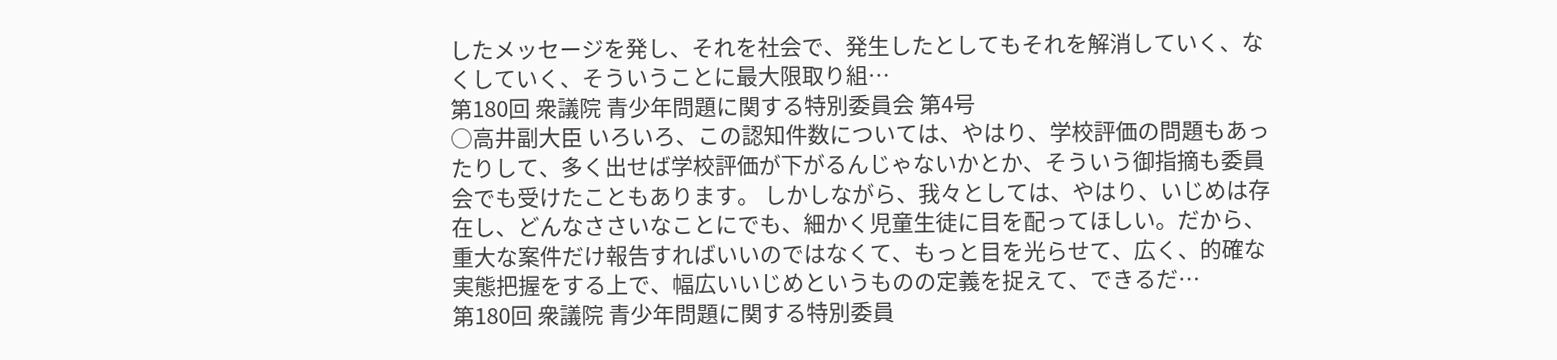したメッセージを発し、それを社会で、発生したとしてもそれを解消していく、なくしていく、そういうことに最大限取り組…
第180回 衆議院 青少年問題に関する特別委員会 第4号
○高井副大臣 いろいろ、この認知件数については、やはり、学校評価の問題もあったりして、多く出せば学校評価が下がるんじゃないかとか、そういう御指摘も委員会でも受けたこともあります。 しかしながら、我々としては、やはり、いじめは存在し、どんなささいなことにでも、細かく児童生徒に目を配ってほしい。だから、重大な案件だけ報告すればいいのではなくて、もっと目を光らせて、広く、的確な実態把握をする上で、幅広いいじめというものの定義を捉えて、できるだ…
第180回 衆議院 青少年問題に関する特別委員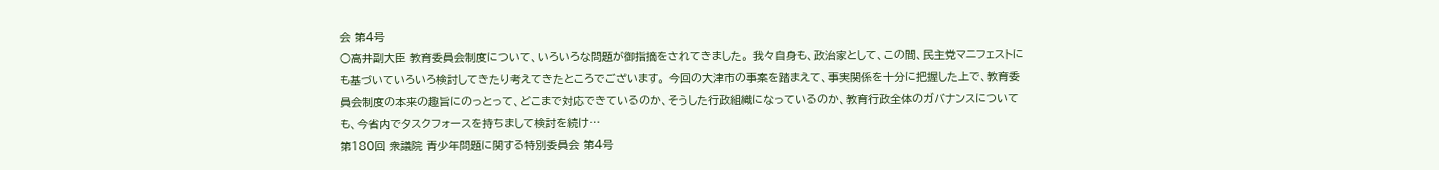会 第4号
○高井副大臣 教育委員会制度について、いろいろな問題が御指摘をされてきました。 我々自身も、政治家として、この間、民主党マニフェストにも基づいていろいろ検討してきたり考えてきたところでございます。 今回の大津市の事案を踏まえて、事実関係を十分に把握した上で、教育委員会制度の本来の趣旨にのっとって、どこまで対応できているのか、そうした行政組織になっているのか、教育行政全体のガバナンスについても、今省内でタスクフォースを持ちまして検討を続け…
第180回 衆議院 青少年問題に関する特別委員会 第4号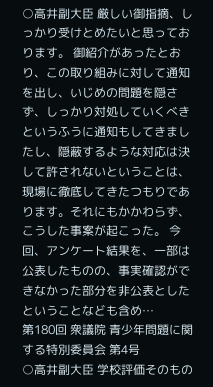○高井副大臣 厳しい御指摘、しっかり受けとめたいと思っております。 御紹介があったとおり、この取り組みに対して通知を出し、いじめの問題を隠さず、しっかり対処していくべきというふうに通知もしてきましたし、隠蔽するような対応は決して許されないということは、現場に徹底してきたつもりであります。それにもかかわらず、こうした事案が起こった。 今回、アンケート結果を、一部は公表したものの、事実確認ができなかった部分を非公表としたということなども含め…
第180回 衆議院 青少年問題に関する特別委員会 第4号
○高井副大臣 学校評価そのもの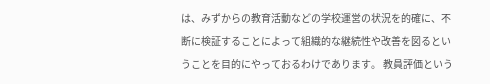は、みずからの教育活動などの学校運営の状況を的確に、不断に検証することによって組織的な継続性や改善を図るということを目的にやっておるわけであります。 教員評価という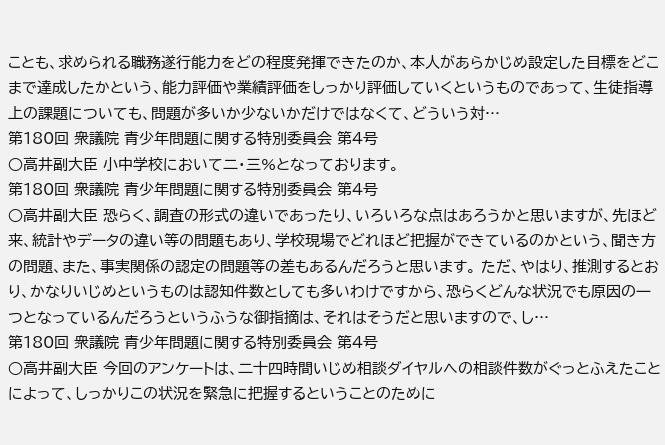ことも、求められる職務遂行能力をどの程度発揮できたのか、本人があらかじめ設定した目標をどこまで達成したかという、能力評価や業績評価をしっかり評価していくというものであって、生徒指導上の課題についても、問題が多いか少ないかだけではなくて、どういう対…
第180回 衆議院 青少年問題に関する特別委員会 第4号
○高井副大臣 小中学校において二・三%となっております。
第180回 衆議院 青少年問題に関する特別委員会 第4号
○高井副大臣 恐らく、調査の形式の違いであったり、いろいろな点はあろうかと思いますが、先ほど来、統計やデータの違い等の問題もあり、学校現場でどれほど把握ができているのかという、聞き方の問題、また、事実関係の認定の問題等の差もあるんだろうと思います。 ただ、やはり、推測するとおり、かなりいじめというものは認知件数としても多いわけですから、恐らくどんな状況でも原因の一つとなっているんだろうというふうな御指摘は、それはそうだと思いますので、し…
第180回 衆議院 青少年問題に関する特別委員会 第4号
○高井副大臣 今回のアンケートは、二十四時間いじめ相談ダイヤルへの相談件数がぐっとふえたことによって、しっかりこの状況を緊急に把握するということのために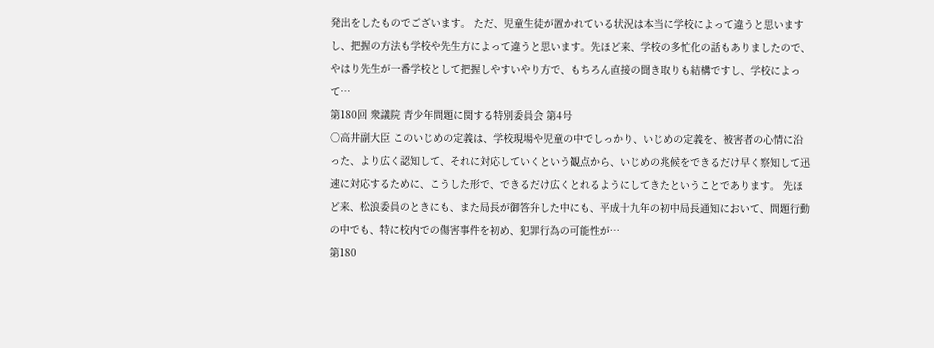発出をしたものでございます。 ただ、児童生徒が置かれている状況は本当に学校によって違うと思いますし、把握の方法も学校や先生方によって違うと思います。先ほど来、学校の多忙化の話もありましたので、やはり先生が一番学校として把握しやすいやり方で、もちろん直接の聞き取りも結構ですし、学校によって…
第180回 衆議院 青少年問題に関する特別委員会 第4号
○高井副大臣 このいじめの定義は、学校現場や児童の中でしっかり、いじめの定義を、被害者の心情に沿った、より広く認知して、それに対応していくという観点から、いじめの兆候をできるだけ早く察知して迅速に対応するために、こうした形で、できるだけ広くとれるようにしてきたということであります。 先ほど来、松浪委員のときにも、また局長が御答弁した中にも、平成十九年の初中局長通知において、問題行動の中でも、特に校内での傷害事件を初め、犯罪行為の可能性が…
第180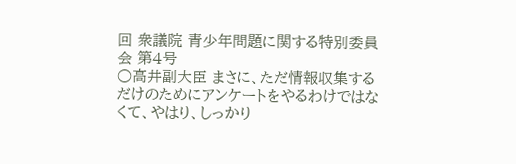回 衆議院 青少年問題に関する特別委員会 第4号
○高井副大臣 まさに、ただ情報収集するだけのためにアンケートをやるわけではなくて、やはり、しっかり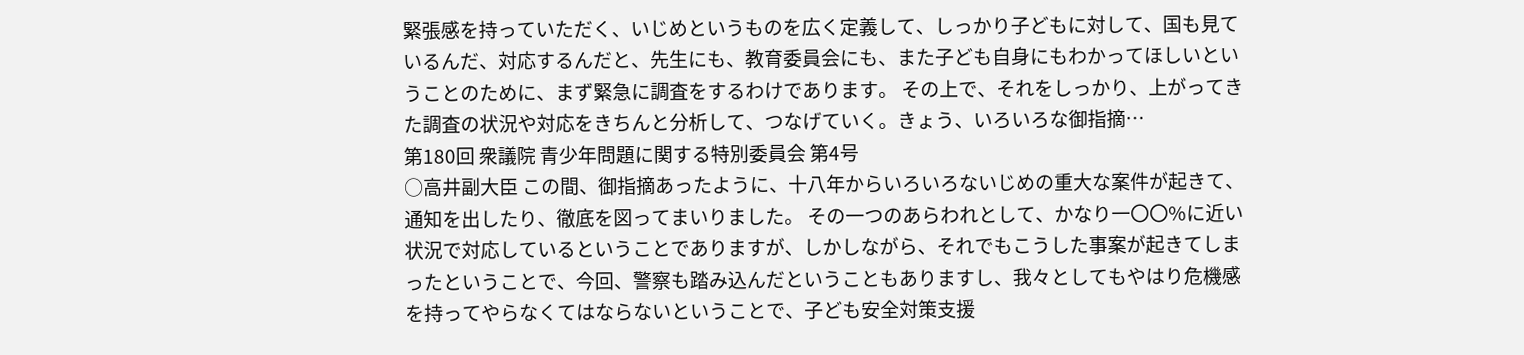緊張感を持っていただく、いじめというものを広く定義して、しっかり子どもに対して、国も見ているんだ、対応するんだと、先生にも、教育委員会にも、また子ども自身にもわかってほしいということのために、まず緊急に調査をするわけであります。 その上で、それをしっかり、上がってきた調査の状況や対応をきちんと分析して、つなげていく。きょう、いろいろな御指摘…
第180回 衆議院 青少年問題に関する特別委員会 第4号
○高井副大臣 この間、御指摘あったように、十八年からいろいろないじめの重大な案件が起きて、通知を出したり、徹底を図ってまいりました。 その一つのあらわれとして、かなり一〇〇%に近い状況で対応しているということでありますが、しかしながら、それでもこうした事案が起きてしまったということで、今回、警察も踏み込んだということもありますし、我々としてもやはり危機感を持ってやらなくてはならないということで、子ども安全対策支援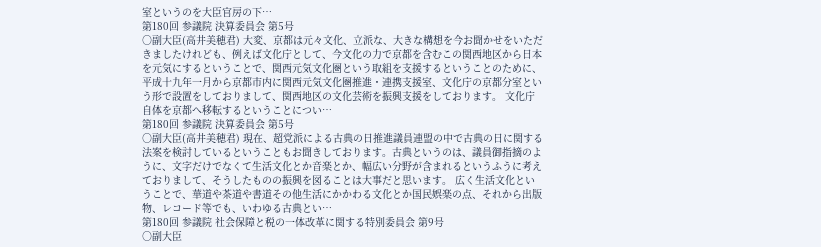室というのを大臣官房の下…
第180回 参議院 決算委員会 第5号
○副大臣(高井美穂君) 大変、京都は元々文化、立派な、大きな構想を今お聞かせをいただきましたけれども、例えば文化庁として、今文化の力で京都を含むこの関西地区から日本を元気にするということで、関西元気文化圏という取組を支援するということのために、平成十九年一月から京都市内に関西元気文化圏推進・連携支援室、文化庁の京都分室という形で設置をしておりまして、関西地区の文化芸術を振興支援をしております。 文化庁自体を京都へ移転するということについ…
第180回 参議院 決算委員会 第5号
○副大臣(高井美穂君) 現在、超党派による古典の日推進議員連盟の中で古典の日に関する法案を検討しているということもお聞きしております。古典というのは、議員御指摘のように、文字だけでなくて生活文化とか音楽とか、幅広い分野が含まれるというふうに考えておりまして、そうしたものの振興を図ることは大事だと思います。 広く生活文化ということで、華道や茶道や書道その他生活にかかわる文化とか国民娯楽の点、それから出版物、レコード等でも、いわゆる古典とい…
第180回 参議院 社会保障と税の一体改革に関する特別委員会 第9号
○副大臣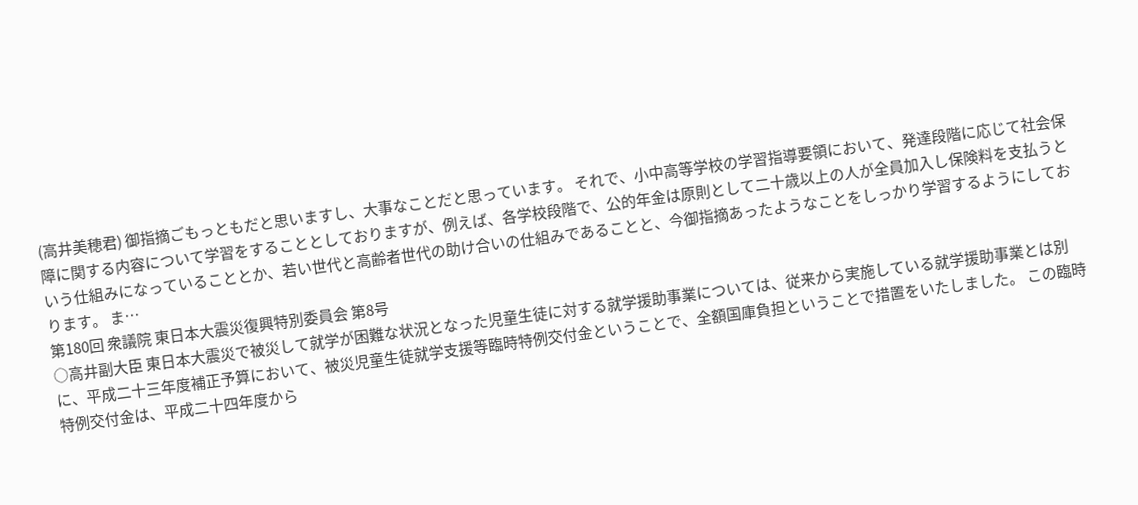(高井美穂君) 御指摘ごもっともだと思いますし、大事なことだと思っています。 それで、小中高等学校の学習指導要領において、発達段階に応じて社会保障に関する内容について学習をすることとしておりますが、例えば、各学校段階で、公的年金は原則として二十歳以上の人が全員加入し保険料を支払うという仕組みになっていることとか、若い世代と高齢者世代の助け合いの仕組みであることと、今御指摘あったようなことをしっかり学習するようにしております。 ま…
第180回 衆議院 東日本大震災復興特別委員会 第8号
○高井副大臣 東日本大震災で被災して就学が困難な状況となった児童生徒に対する就学援助事業については、従来から実施している就学援助事業とは別に、平成二十三年度補正予算において、被災児童生徒就学支援等臨時特例交付金ということで、全額国庫負担ということで措置をいたしました。 この臨時特例交付金は、平成二十四年度から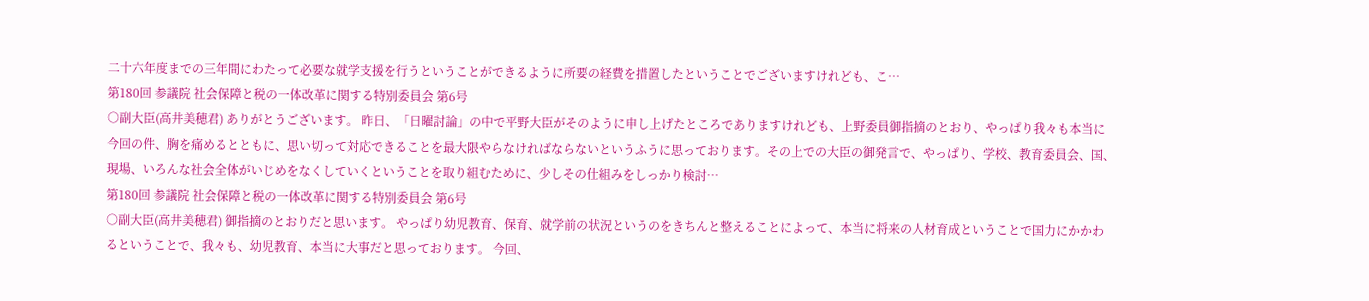二十六年度までの三年間にわたって必要な就学支援を行うということができるように所要の経費を措置したということでございますけれども、こ…
第180回 参議院 社会保障と税の一体改革に関する特別委員会 第6号
○副大臣(高井美穂君) ありがとうございます。 昨日、「日曜討論」の中で平野大臣がそのように申し上げたところでありますけれども、上野委員御指摘のとおり、やっぱり我々も本当に今回の件、胸を痛めるとともに、思い切って対応できることを最大限やらなければならないというふうに思っております。その上での大臣の御発言で、やっぱり、学校、教育委員会、国、現場、いろんな社会全体がいじめをなくしていくということを取り組むために、少しその仕組みをしっかり検討…
第180回 参議院 社会保障と税の一体改革に関する特別委員会 第6号
○副大臣(高井美穂君) 御指摘のとおりだと思います。 やっぱり幼児教育、保育、就学前の状況というのをきちんと整えることによって、本当に将来の人材育成ということで国力にかかわるということで、我々も、幼児教育、本当に大事だと思っております。 今回、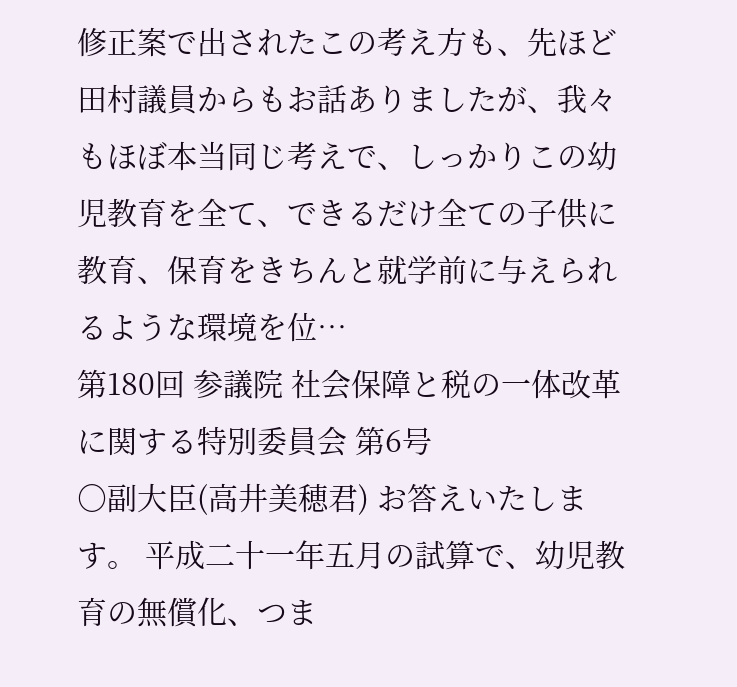修正案で出されたこの考え方も、先ほど田村議員からもお話ありましたが、我々もほぼ本当同じ考えで、しっかりこの幼児教育を全て、できるだけ全ての子供に教育、保育をきちんと就学前に与えられるような環境を位…
第180回 参議院 社会保障と税の一体改革に関する特別委員会 第6号
○副大臣(高井美穂君) お答えいたします。 平成二十一年五月の試算で、幼児教育の無償化、つま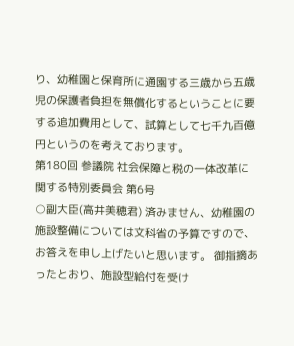り、幼稚園と保育所に通園する三歳から五歳児の保護者負担を無償化するということに要する追加費用として、試算として七千九百億円というのを考えております。
第180回 参議院 社会保障と税の一体改革に関する特別委員会 第6号
○副大臣(高井美穂君) 済みません、幼稚園の施設整備については文科省の予算ですので、お答えを申し上げたいと思います。 御指摘あったとおり、施設型給付を受け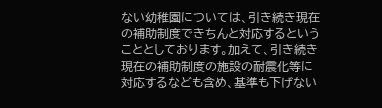ない幼稚園については、引き続き現在の補助制度できちんと対応するということとしております。加えて、引き続き現在の補助制度の施設の耐震化等に対応するなども含め、基準も下げない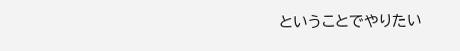ということでやりたい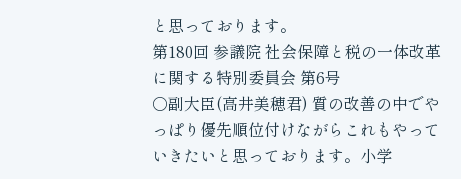と思っております。
第180回 参議院 社会保障と税の一体改革に関する特別委員会 第6号
○副大臣(高井美穂君) 質の改善の中でやっぱり優先順位付けながらこれもやっていきたいと思っております。小学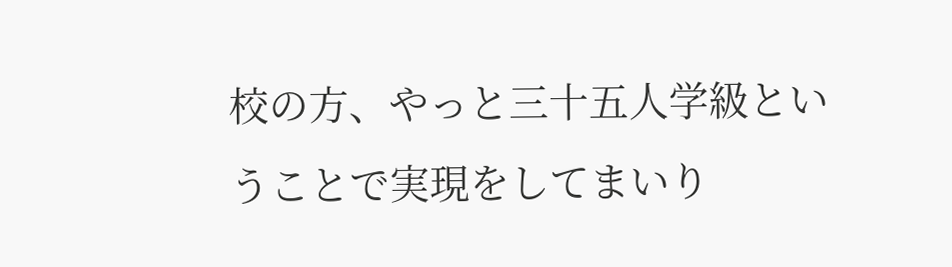校の方、やっと三十五人学級ということで実現をしてまいり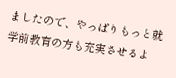ましたので、やっぱりもっと就学前教育の方も充実させるよ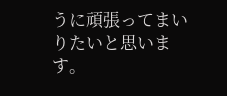うに頑張ってまいりたいと思います。